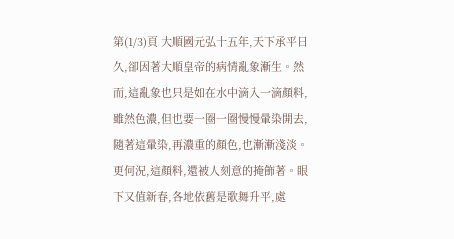第(1/3)頁 大順國元弘十五年,天下承平日久,卻因著大順皇帝的病情亂象漸生。然而,這亂象也只是如在水中滴入一滴顏料,雖然色濃,但也要一圈一圈慢慢暈染開去,隨著這暈染,再濃重的顏色,也漸漸淺淡。更何況,這顏料,還被人刻意的掩飾著。眼下又值新春,各地依舊是歌舞升平,處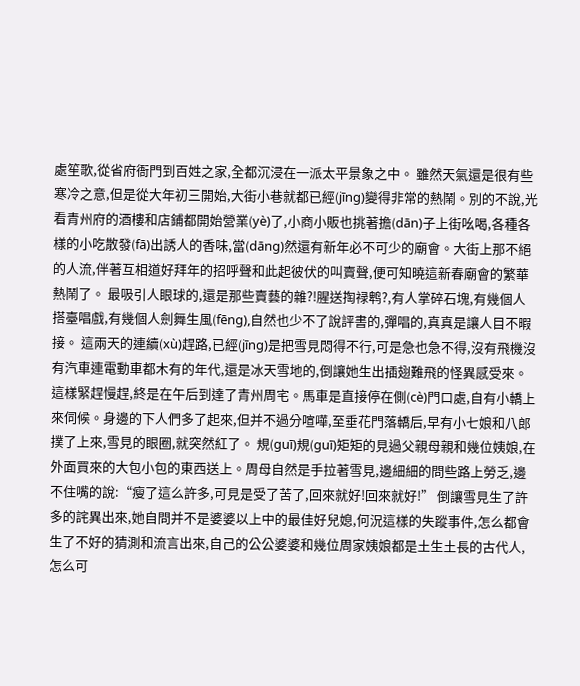處笙歌,從省府衙門到百姓之家,全都沉浸在一派太平景象之中。 雖然天氣還是很有些寒冷之意,但是從大年初三開始,大街小巷就都已經(jīng)變得非常的熱鬧。別的不說,光看青州府的酒樓和店鋪都開始營業(yè)了,小商小販也挑著擔(dān)子上街吆喝,各種各樣的小吃散發(fā)出誘人的香味,當(dāng)然還有新年必不可少的廟會。大街上那不絕的人流,伴著互相道好拜年的招呼聲和此起彼伏的叫賣聲,便可知曉這新春廟會的繁華熱鬧了。 最吸引人眼球的,還是那些賣藝的雜?!腥送掏禄鹎?,有人掌碎石塊,有幾個人搭臺唱戲,有幾個人劍舞生風(fēng),自然也少不了說評書的,彈唱的,真真是讓人目不暇接。 這兩天的連續(xù)趕路,已經(jīng)是把雪見悶得不行,可是急也急不得,沒有飛機沒有汽車連電動車都木有的年代,還是冰天雪地的,倒讓她生出插翅難飛的怪異感受來。 這樣緊趕慢趕,終是在午后到達了青州周宅。馬車是直接停在側(cè)門口處,自有小轎上來伺候。身邊的下人們多了起來,但并不過分喧嘩,至垂花門落轎后,早有小七娘和八郎撲了上來,雪見的眼圈,就突然紅了。 規(guī)規(guī)矩矩的見過父親母親和幾位姨娘,在外面買來的大包小包的東西送上。周母自然是手拉著雪見,邊細細的問些路上勞乏,邊不住嘴的說:“瘦了這么許多,可見是受了苦了,回來就好!回來就好!” 倒讓雪見生了許多的詫異出來,她自問并不是婆婆以上中的最佳好兒媳,何況這樣的失蹤事件,怎么都會生了不好的猜測和流言出來,自己的公公婆婆和幾位周家姨娘都是土生土長的古代人,怎么可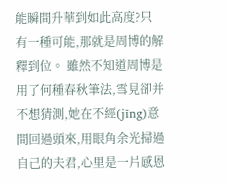能瞬間升華到如此高度?只有一種可能,那就是周博的解釋到位。 雖然不知道周博是用了何種春秋筆法,雪見卻并不想猜測,她在不經(jīng)意間回過頭來,用眼角余光掃過自己的夫君,心里是一片感恩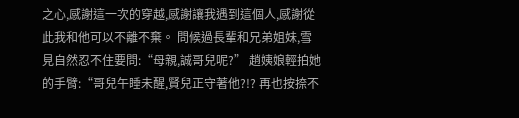之心,感謝這一次的穿越,感謝讓我遇到這個人,感謝從此我和他可以不離不棄。 問候過長輩和兄弟姐妹,雪見自然忍不住要問:“母親,誠哥兒呢?” 趙姨娘輕拍她的手臂:“哥兒午睡未醒,賢兒正守著他?!? 再也按捺不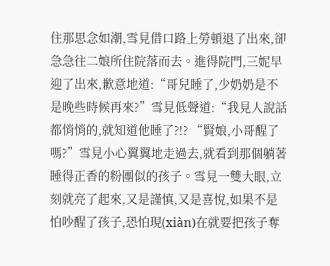住那思念如潮,雪見借口路上勞頓退了出來,卻急急往二娘所住院落而去。進得院門,三妮早迎了出來,歉意地道:“哥兒睡了,少奶奶是不是晚些時候再來?”雪見低聲道:“我見人說話都悄悄的,就知道他睡了?!? “賢娘,小哥醒了嗎?”雪見小心翼翼地走過去,就看到那個躺著睡得正香的粉團似的孩子。雪見一雙大眼,立刻就亮了起來,又是謹慎,又是喜悅,如果不是怕吵醒了孩子,恐怕現(xiàn)在就要把孩子奪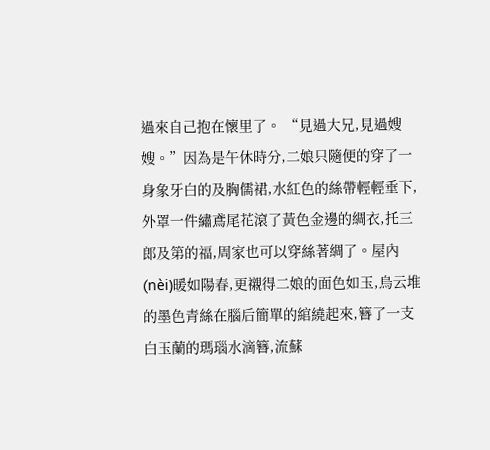過來自己抱在懷里了。 “見過大兄,見過嫂嫂。”因為是午休時分,二娘只隨便的穿了一身象牙白的及胸儒裙,水紅色的絲帶輕輕垂下,外罩一件繡鳶尾花滾了黃色金邊的綢衣,托三郎及第的福,周家也可以穿絲著綢了。屋內(nèi)暖如陽春,更襯得二娘的面色如玉,烏云堆的墨色青絲在腦后簡單的綰繞起來,簪了一支白玉蘭的瑪瑙水滴簪,流蘇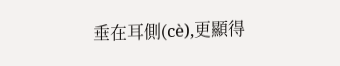垂在耳側(cè),更顯得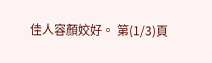佳人容顏姣好。 第(1/3)頁